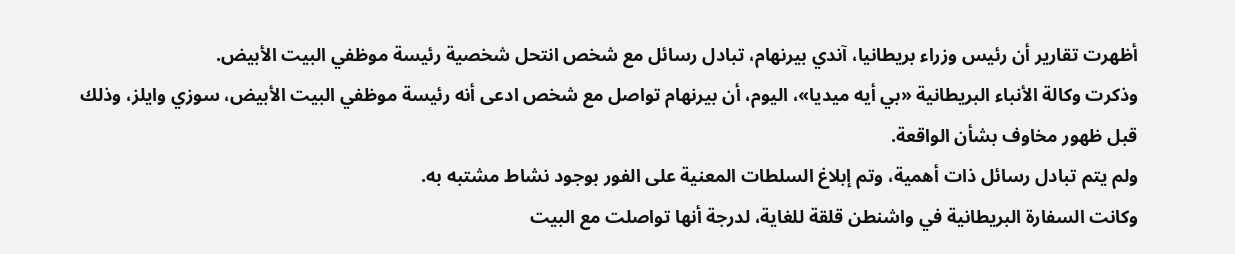أظهرت تقارير أن رئيس وزراء بريطانيا، آندي بيرنهام، تبادل رسائل مع شخص انتحل شخصية رئيسة موظفي البيت الأبيض.
وذكرت وكالة الأنباء البريطانية «بي أيه ميديا»، اليوم، أن بيرنهام تواصل مع شخص ادعى أنه رئيسة موظفي البيت الأبيض، سوزي وايلز، وذلك قبل ظهور مخاوف بشأن الواقعة.
ولم يتم تبادل رسائل ذات أهمية، وتم إبلاغ السلطات المعنية على الفور بوجود نشاط مشتبه به.
وكانت السفارة البريطانية في واشنطن قلقة للغاية، لدرجة أنها تواصلت مع البيت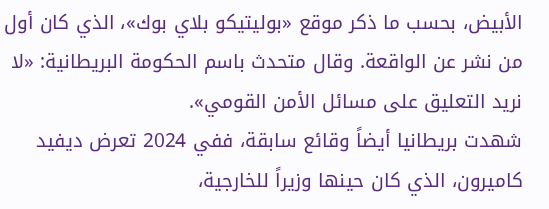الأبيض، بحسب ما ذكر موقع «بوليتيكو بلاي بوك»، الذي كان أول من نشر عن الواقعة. وقال متحدث باسم الحكومة البريطانية: «لا نريد التعليق على مسائل الأمن القومي».
شهدت بريطانيا أيضاً وقائع سابقة، ففي 2024 تعرض ديفيد كاميرون، الذي كان حينها وزيراً للخارجية،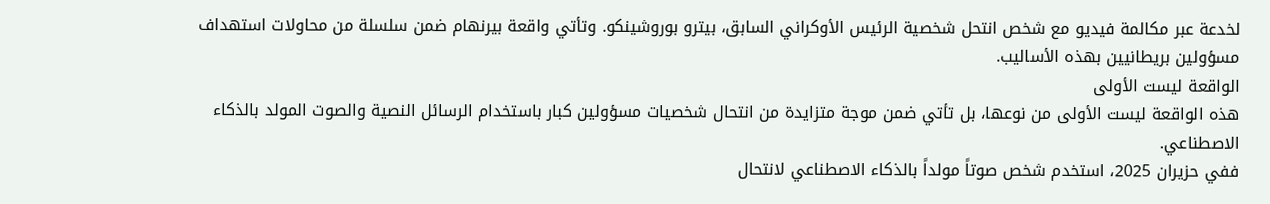لخدعة عبر مكالمة فيديو مع شخص انتحل شخصية الرئيس الأوكراني السابق، بيترو بوروشينكو. وتأتي واقعة بيرنهام ضمن سلسلة من محاولات استهداف مسؤولين بريطانيين بهذه الأساليب.
الواقعة ليست الأولى
هذه الواقعة ليست الأولى من نوعها، بل تأتي ضمن موجة متزايدة من انتحال شخصيات مسؤولين كبار باستخدام الرسائل النصية والصوت المولد بالذكاء الاصطناعي.
ففي حزيران 2025، استخدم شخص صوتاً مولداً بالذكاء الاصطناعي لانتحال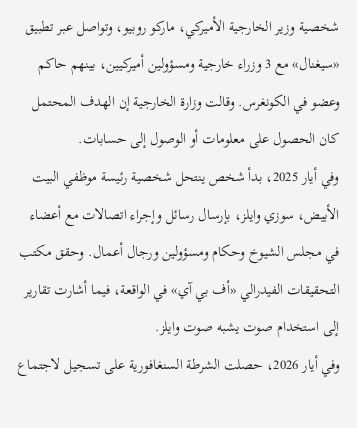شخصية وزير الخارجية الأميركي، ماركو روبيو، وتواصل عبر تطبيق «سيغنال» مع 3 وزراء خارجية ومسؤولين أميركيين، بينهم حاكم وعضو في الكونغرس. وقالت وزارة الخارجية إن الهدف المحتمل كان الحصول على معلومات أو الوصول إلى حسابات.
وفي أيار 2025، بدأ شخص ينتحل شخصية رئيسة موظفي البيت الأبيض، سوزي وايلز، بإرسال رسائل وإجراء اتصالات مع أعضاء في مجلس الشيوخ وحكام ومسؤولين ورجال أعمال. وحقق مكتب التحقيقات الفيدرالي «أف بي آي» في الواقعة، فيما أشارت تقارير إلى استخدام صوت يشبه صوت وايلز.
وفي أيار 2026، حصلت الشرطة السنغافورية على تسجيل لاجتماع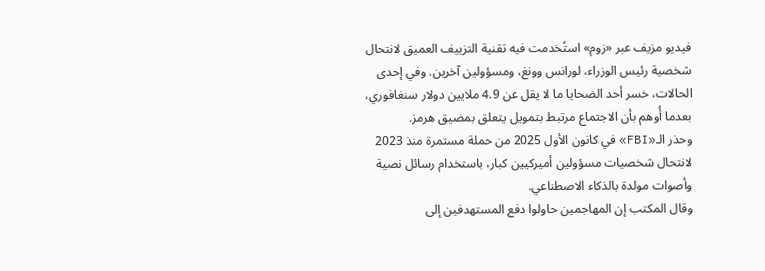فيديو مزيف عبر «زوم» استُخدمت فيه تقنية التزييف العميق لانتحال شخصية رئيس الوزراء، لورانس وونغ، ومسؤولين آخرين. وفي إحدى الحالات، خسر أحد الضحايا ما لا يقل عن 4.9 ملايين دولار سنغافوري، بعدما أُوهم بأن الاجتماع مرتبط بتمويل يتعلق بمضيق هرمز.
وحذر الـ«FBI» في كانون الأول 2025 من حملة مستمرة منذ 2023 لانتحال شخصيات مسؤولين أميركيين كبار، باستخدام رسائل نصية وأصوات مولدة بالذكاء الاصطناعي.
وقال المكتب إن المهاجمين حاولوا دفع المستهدفين إلى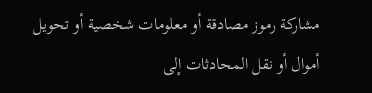مشاركة رموز مصادقة أو معلومات شخصية أو تحويل أموال أو نقل المحادثات إلى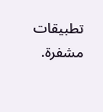تطبيقات مشفرة.